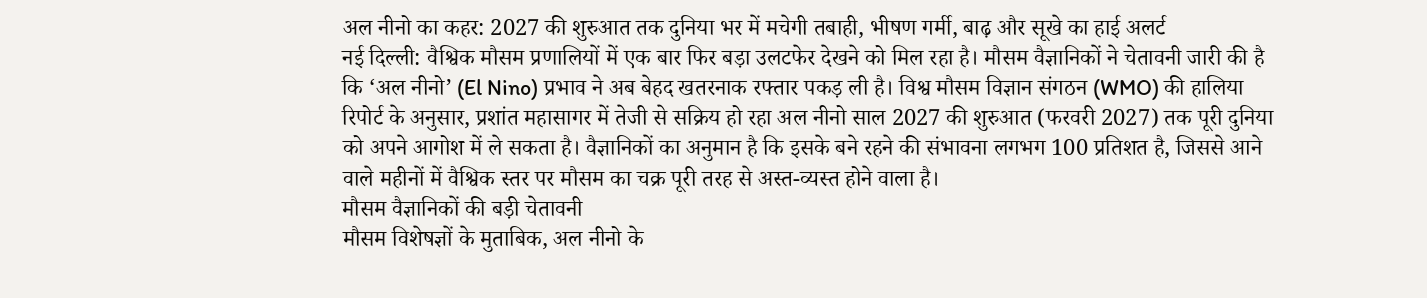अल नीनो का कहर: 2027 की शुरुआत तक दुनिया भर में मचेगी तबाही, भीषण गर्मी, बाढ़ और सूखे का हाई अलर्ट
नई दिल्ली: वैश्विक मौसम प्रणालियों में एक बार फिर बड़ा उलटफेर देखने को मिल रहा है। मौसम वैज्ञानिकों ने चेतावनी जारी की है कि ‘अल नीनो’ (El Nino) प्रभाव ने अब बेहद खतरनाक रफ्तार पकड़ ली है। विश्व मौसम विज्ञान संगठन (WMO) की हालिया रिपोर्ट के अनुसार, प्रशांत महासागर में तेजी से सक्रिय हो रहा अल नीनो साल 2027 की शुरुआत (फरवरी 2027) तक पूरी दुनिया को अपने आगोश में ले सकता है। वैज्ञानिकों का अनुमान है कि इसके बने रहने की संभावना लगभग 100 प्रतिशत है, जिससे आने वाले महीनों में वैश्विक स्तर पर मौसम का चक्र पूरी तरह से अस्त-व्यस्त होने वाला है।
मौसम वैज्ञानिकों की बड़ी चेतावनी
मौसम विशेषज्ञों के मुताबिक, अल नीनो के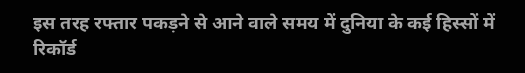इस तरह रफ्तार पकड़ने से आने वाले समय में दुनिया के कई हिस्सों में रिकॉर्ड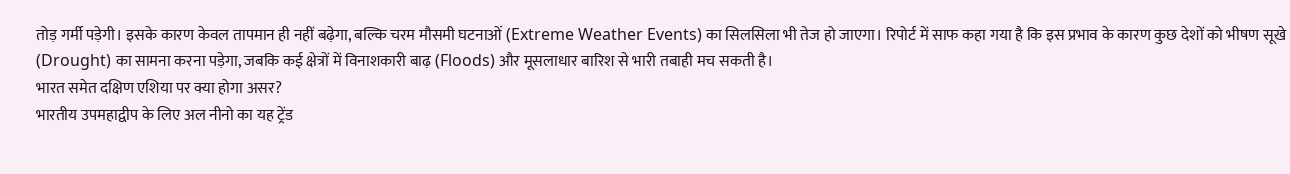तोड़ गर्मी पड़ेगी। इसके कारण केवल तापमान ही नहीं बढ़ेगा, बल्कि चरम मौसमी घटनाओं (Extreme Weather Events) का सिलसिला भी तेज हो जाएगा। रिपोर्ट में साफ कहा गया है कि इस प्रभाव के कारण कुछ देशों को भीषण सूखे (Drought) का सामना करना पड़ेगा, जबकि कई क्षेत्रों में विनाशकारी बाढ़ (Floods) और मूसलाधार बारिश से भारी तबाही मच सकती है।
भारत समेत दक्षिण एशिया पर क्या होगा असर?
भारतीय उपमहाद्वीप के लिए अल नीनो का यह ट्रेंड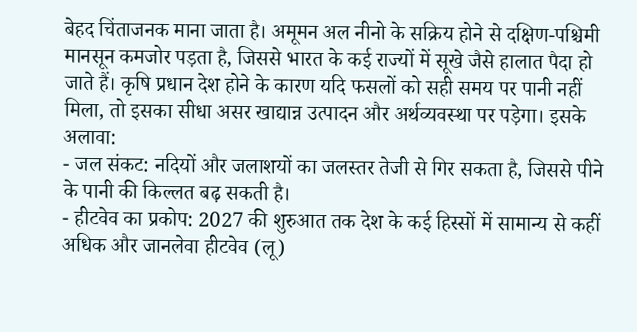बेहद चिंताजनक माना जाता है। अमूमन अल नीनो के सक्रिय होने से दक्षिण-पश्चिमी मानसून कमजोर पड़ता है, जिससे भारत के कई राज्यों में सूखे जैसे हालात पैदा हो जाते हैं। कृषि प्रधान देश होने के कारण यदि फसलों को सही समय पर पानी नहीं मिला, तो इसका सीधा असर खाद्यान्न उत्पादन और अर्थव्यवस्था पर पड़ेगा। इसके अलावा:
- जल संकट: नदियों और जलाशयों का जलस्तर तेजी से गिर सकता है, जिससे पीने के पानी की किल्लत बढ़ सकती है।
- हीटवेव का प्रकोप: 2027 की शुरुआत तक देश के कई हिस्सों में सामान्य से कहीं अधिक और जानलेवा हीटवेव (लू)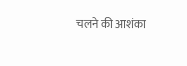चलने की आशंका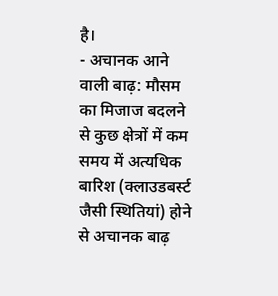है।
- अचानक आने वाली बाढ़: मौसम का मिजाज बदलने से कुछ क्षेत्रों में कम समय में अत्यधिक बारिश (क्लाउडबर्स्ट जैसी स्थितियां) होने से अचानक बाढ़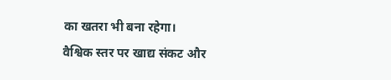का खतरा भी बना रहेगा।
वैश्विक स्तर पर खाद्य संकट और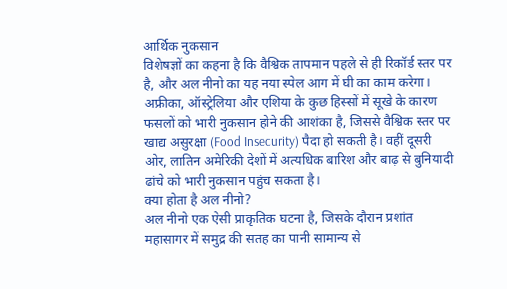आर्थिक नुकसान
विशेषज्ञों का कहना है कि वैश्विक तापमान पहले से ही रिकॉर्ड स्तर पर है, और अल नीनो का यह नया स्पेल आग में घी का काम करेगा। अफ्रीका, ऑस्ट्रेलिया और एशिया के कुछ हिस्सों में सूखे के कारण फसलों को भारी नुकसान होने की आशंका है, जिससे वैश्विक स्तर पर खाद्य असुरक्षा (Food Insecurity) पैदा हो सकती है। वहीं दूसरी ओर, लातिन अमेरिकी देशों में अत्यधिक बारिश और बाढ़ से बुनियादी ढांचे को भारी नुकसान पहुंच सकता है।
क्या होता है अल नीनो?
अल नीनो एक ऐसी प्राकृतिक घटना है, जिसके दौरान प्रशांत महासागर में समुद्र की सतह का पानी सामान्य से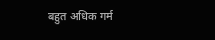बहुत अधिक गर्म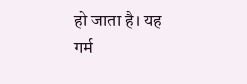हो जाता है। यह गर्म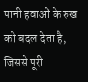पानी हवाओं के रुख को बदल देता है, जिससे पूरी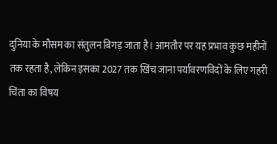दुनिया के मौसम का संतुलन बिगड़ जाता है। आमतौर पर यह प्रभाव कुछ महीनों तक रहता है, लेकिन इसका 2027 तक खिंच जाना पर्यावरणविदों के लिए गहरी चिंता का विषय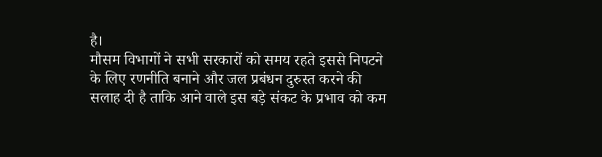है।
मौसम विभागों ने सभी सरकारों को समय रहते इससे निपटने के लिए रणनीति बनाने और जल प्रबंधन दुरुस्त करने की सलाह दी है ताकि आने वाले इस बड़े संकट के प्रभाव को कम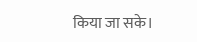किया जा सके।